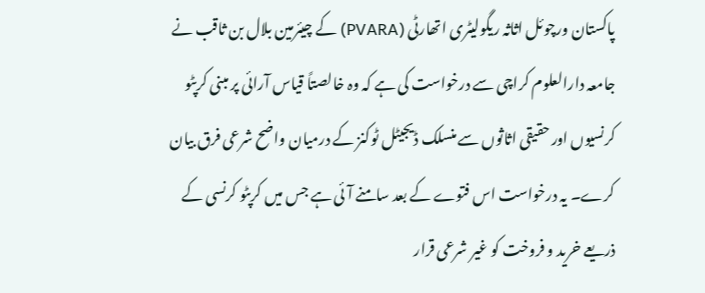پاکستان ورچوئل اثاثہ ریگولیٹری اتھارٹی (PVARA) کے چیئرمین بلال بن ثاقب نے جامعہ دارالعلوم کراچی سے درخواست کی ہے کہ وہ خالصتاً قیاس آرائی پر مبنی کرپٹو کرنسیوں اور حقیقی اثاثوں سے منسلک ڈیجیٹل ٹوکنز کے درمیان واضح شرعی فرق بیان کرے۔ یہ درخواست اس فتوے کے بعد سامنے آئی ہے جس میں کرپٹو کرنسی کے ذریعے خرید و فروخت کو غیر شرعی قرار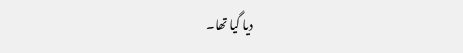دیا گیا تھا۔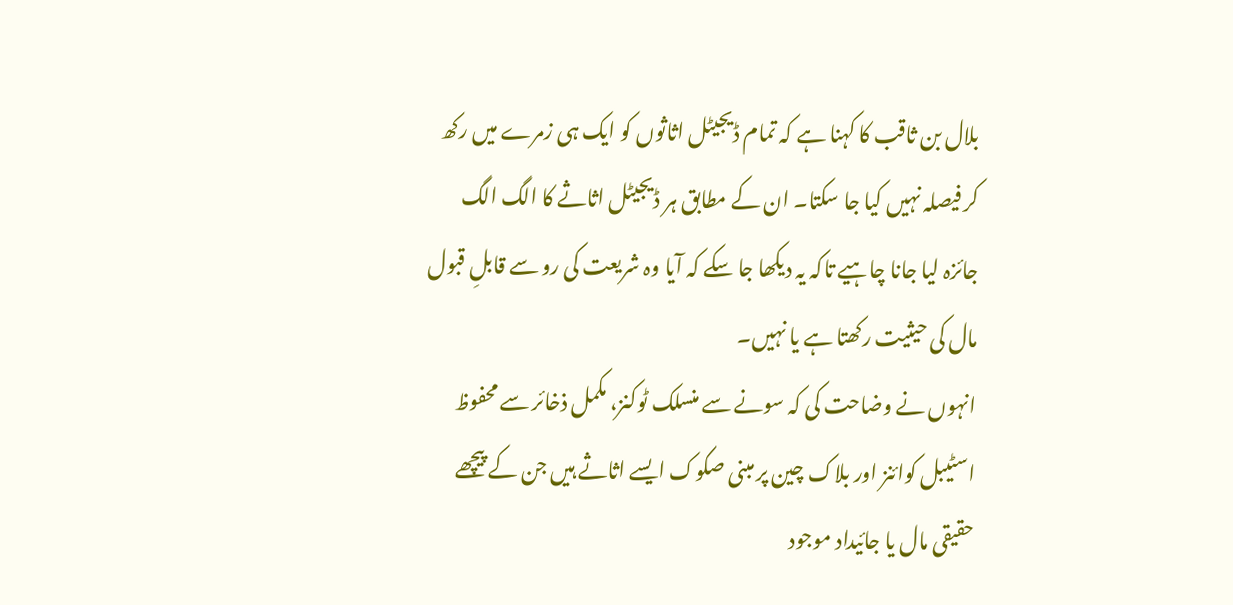بلال بن ثاقب کا کہنا ہے کہ تمام ڈیجیٹل اثاثوں کو ایک ہی زمرے میں رکھ کر فیصلہ نہیں کیا جا سکتا۔ ان کے مطابق ہر ڈیجیٹل اثاثے کا الگ الگ جائزہ لیا جانا چاہیے تاکہ یہ دیکھا جا سکے کہ آیا وہ شریعت کی رو سے قابلِ قبول مال کی حیثیت رکھتا ہے یا نہیں۔
انہوں نے وضاحت کی کہ سونے سے منسلک ٹوکنز، مکمل ذخائر سے محفوظ اسٹیبل کوائنز اور بلاک چین پر مبنی صکوک ایسے اثاثے ہیں جن کے پیچھے حقیقی مال یا جائیداد موجود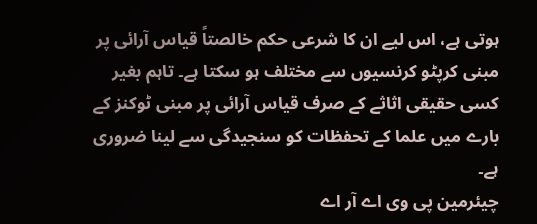ہوتی ہے، اس لیے ان کا شرعی حکم خالصتاً قیاس آرائی پر مبنی کرپٹو کرنسیوں سے مختلف ہو سکتا ہے۔ تاہم بغیر کسی حقیقی اثاثے کے صرف قیاس آرائی پر مبنی ٹوکنز کے بارے میں علما کے تحفظات کو سنجیدگی سے لینا ضروری ہے۔
چیئرمین پی وی اے آر اے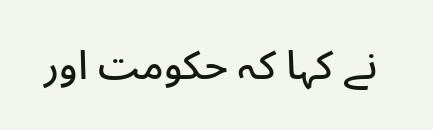نے کہا کہ حکومت اور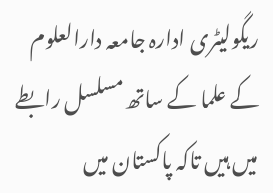ریگولیٹری ادارہ جامعہ دارالعلوم کے علما کے ساتھ مسلسل رابطے میں ہیں تاکہ پاکستان میں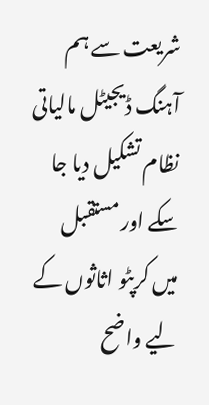شریعت سے ہم آہنگ ڈیجیٹل مالیاتی نظام تشکیل دیا جا سکے اور مستقبل میں کرپٹو اثاثوں کے لیے واضح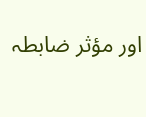اور مؤثر ضابطہ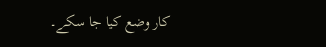کار وضع کیا جا سکے۔